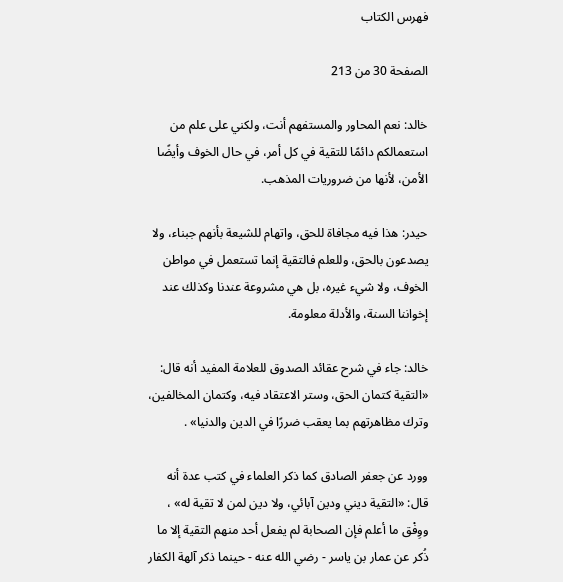فهرس الكتاب

الصفحة 30 من 213

خالد: نعم المحاور والمستفهم أنت، ولكني على علم من استعمالكم دائمًا للتقية في كل أمر، في حال الخوف وأيضًا الأمن، لأنها من ضروريات المذهب.

حيدر: هذا فيه مجافاة للحق، واتهام للشيعة بأنهم جبناء، ولا يصدعون بالحق، وللعلم فالتقية إنما تستعمل في مواطن الخوف، ولا شيء غيره، بل هي مشروعة عندنا وكذلك عند إخواننا السنة، والأدلة معلومة.

خالد: جاء في شرح عقائد الصدوق للعلامة المفيد أنه قال: «التقية كتمان الحق، وستر الاعتقاد فيه، وكتمان المخالفين، وترك مظاهرتهم بما يعقب ضررًا في الدين والدنيا» .

وورد عن جعفر الصادق كما ذكر العلماء في كتب عدة أنه قال: «التقية ديني ودين آبائي، ولا دين لمن لا تقية له» ، ووِفْق ما أعلم فإن الصحابة لم يفعل أحد منهم التقية إلا ما ذُكر عن عمار بن ياسر - رضي الله عنه - حينما ذكر آلهة الكفار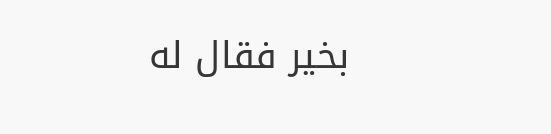بخير فقال له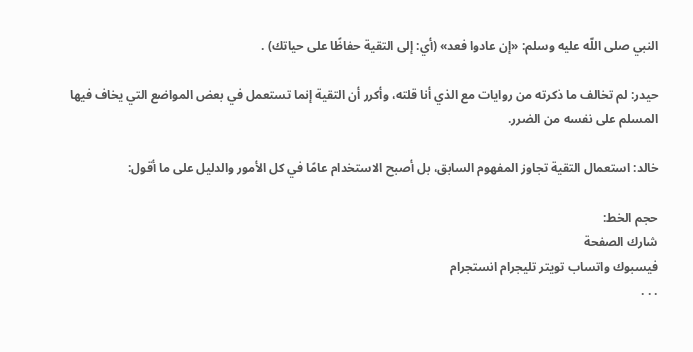النبي صلى اللّه عليه وسلم: «إن عادوا فعد» (أي: إلى التقية حفاظًا على حياتك) .

حيدر: لم تخالف ما ذكرته من روايات مع الذي أنا قلته، وأكرر أن التقية إنما تستعمل في بعض المواضع التي يخاف فيها المسلم على نفسه من الضرر.

خالد: استعمال التقية تجاوز المفهوم السابق، بل أصبح الاستخدام عامًا في كل الأمور والدليل على ما أقول:

حجم الخط:
شارك الصفحة
فيسبوك واتساب تويتر تليجرام انستجرام
. . .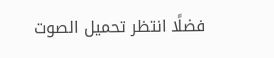فضلًا انتظر تحميل الصوت